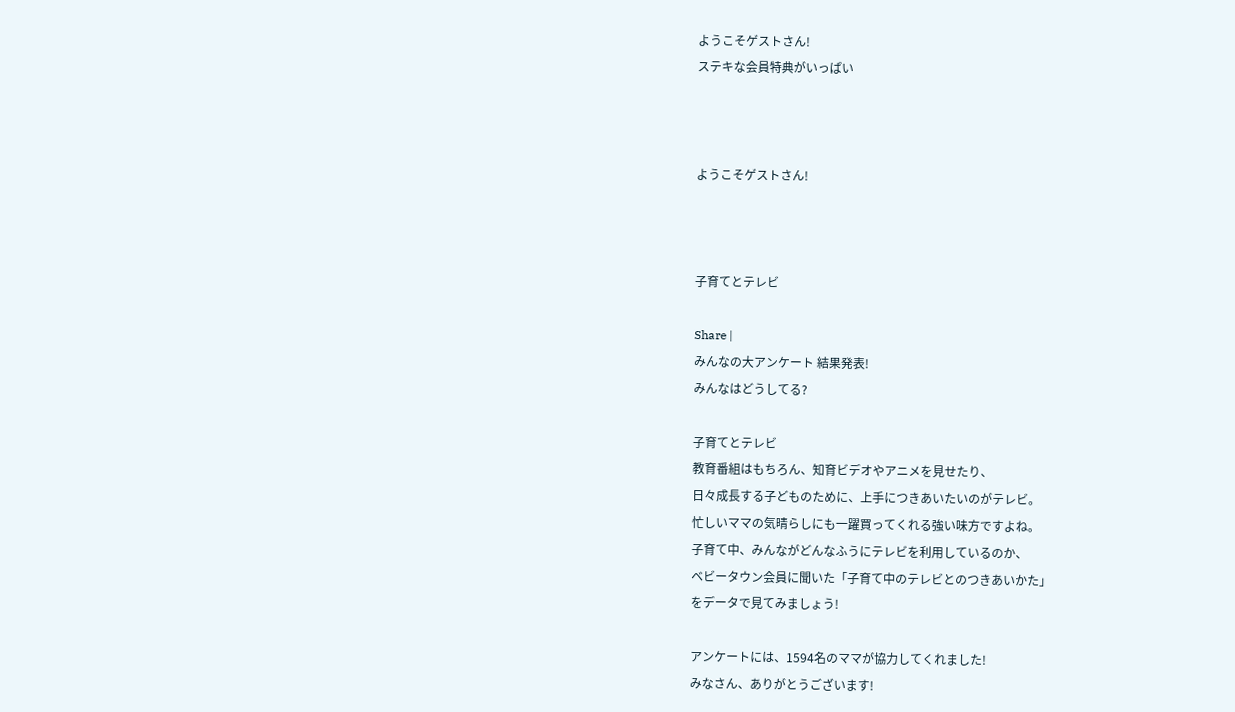ようこそゲストさん!
ステキな会員特典がいっぱい



ようこそゲストさん!



子育てとテレビ

Share |
みんなの大アンケート 結果発表!
みんなはどうしてる?

子育てとテレビ
教育番組はもちろん、知育ビデオやアニメを見せたり、
日々成長する子どものために、上手につきあいたいのがテレビ。
忙しいママの気晴らしにも一躍買ってくれる強い味方ですよね。
子育て中、みんながどんなふうにテレビを利用しているのか、
ベビータウン会員に聞いた「子育て中のテレビとのつきあいかた」
をデータで見てみましょう!

アンケートには、1594名のママが協力してくれました!
みなさん、ありがとうございます!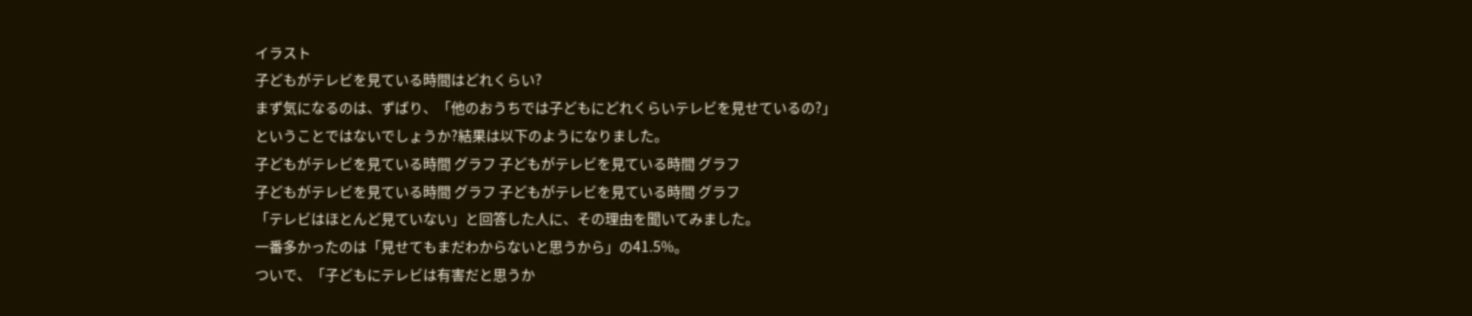イラスト
子どもがテレビを見ている時間はどれくらい?
まず気になるのは、ずばり、「他のおうちでは子どもにどれくらいテレビを見せているの?」
ということではないでしょうか?結果は以下のようになりました。
子どもがテレビを見ている時間 グラフ 子どもがテレビを見ている時間 グラフ
子どもがテレビを見ている時間 グラフ 子どもがテレビを見ている時間 グラフ
「テレビはほとんど見ていない」と回答した人に、その理由を聞いてみました。
一番多かったのは「見せてもまだわからないと思うから」の41.5%。
ついで、「子どもにテレビは有害だと思うか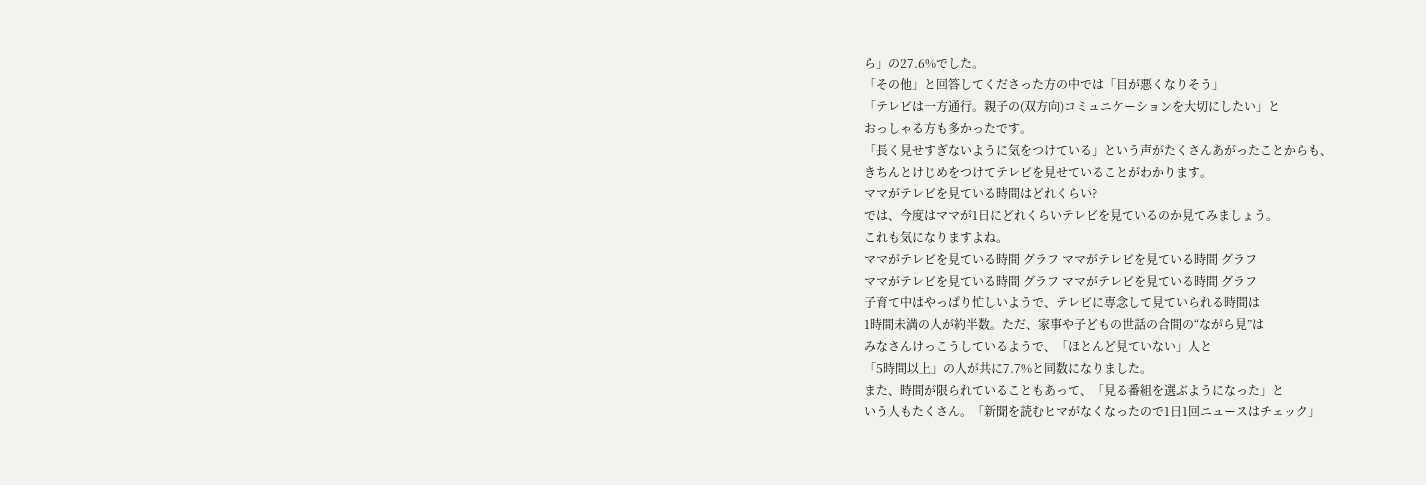ら」の27.6%でした。
「その他」と回答してくださった方の中では「目が悪くなりそう」
「テレビは一方通行。親子の(双方向)コミュニケーションを大切にしたい」と
おっしゃる方も多かったです。
「長く見せすぎないように気をつけている」という声がたくさんあがったことからも、
きちんとけじめをつけてテレビを見せていることがわかります。
ママがテレビを見ている時間はどれくらい?
では、今度はママが1日にどれくらいテレビを見ているのか見てみましょう。
これも気になりますよね。
ママがテレビを見ている時間 グラフ ママがテレビを見ている時間 グラフ
ママがテレビを見ている時間 グラフ ママがテレビを見ている時間 グラフ
子育て中はやっぱり忙しいようで、テレビに専念して見ていられる時間は
1時間未満の人が約半数。ただ、家事や子どもの世話の合間の“ながら見”は
みなさんけっこうしているようで、「ほとんど見ていない」人と
「5時間以上」の人が共に7.7%と同数になりました。
また、時間が限られていることもあって、「見る番組を選ぶようになった」と
いう人もたくさん。「新聞を読むヒマがなくなったので1日1回ニュースはチェック」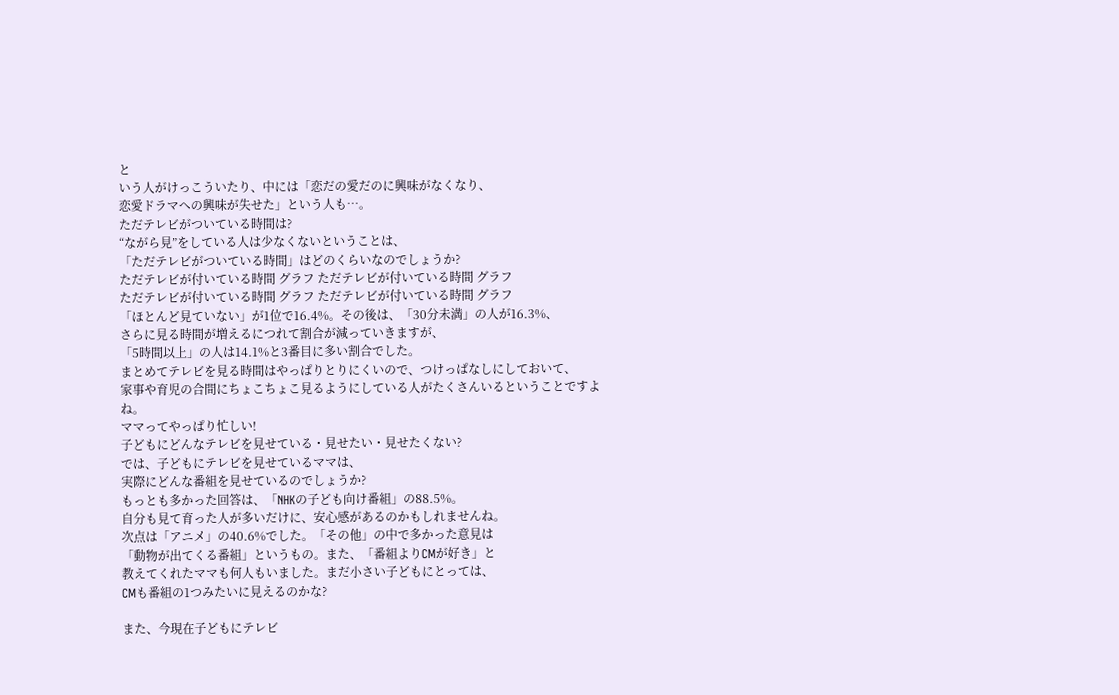と
いう人がけっこういたり、中には「恋だの愛だのに興味がなくなり、
恋愛ドラマへの興味が失せた」という人も…。
ただテレビがついている時間は?
“ながら見”をしている人は少なくないということは、
「ただテレビがついている時間」はどのくらいなのでしょうか?
ただテレビが付いている時間 グラフ ただテレビが付いている時間 グラフ
ただテレビが付いている時間 グラフ ただテレビが付いている時間 グラフ
「ほとんど見ていない」が1位で16.4%。その後は、「30分未満」の人が16.3%、
さらに見る時間が増えるにつれて割合が減っていきますが、
「5時間以上」の人は14.1%と3番目に多い割合でした。
まとめてテレビを見る時間はやっぱりとりにくいので、つけっぱなしにしておいて、
家事や育児の合間にちょこちょこ見るようにしている人がたくさんいるということですよね。
ママってやっぱり忙しい!
子どもにどんなテレビを見せている・見せたい・見せたくない?
では、子どもにテレビを見せているママは、
実際にどんな番組を見せているのでしょうか?
もっとも多かった回答は、「NHKの子ども向け番組」の88.5%。
自分も見て育った人が多いだけに、安心感があるのかもしれませんね。
次点は「アニメ」の40.6%でした。「その他」の中で多かった意見は
「動物が出てくる番組」というもの。また、「番組よりCMが好き」と
教えてくれたママも何人もいました。まだ小さい子どもにとっては、
CMも番組の1つみたいに見えるのかな?

また、今現在子どもにテレビ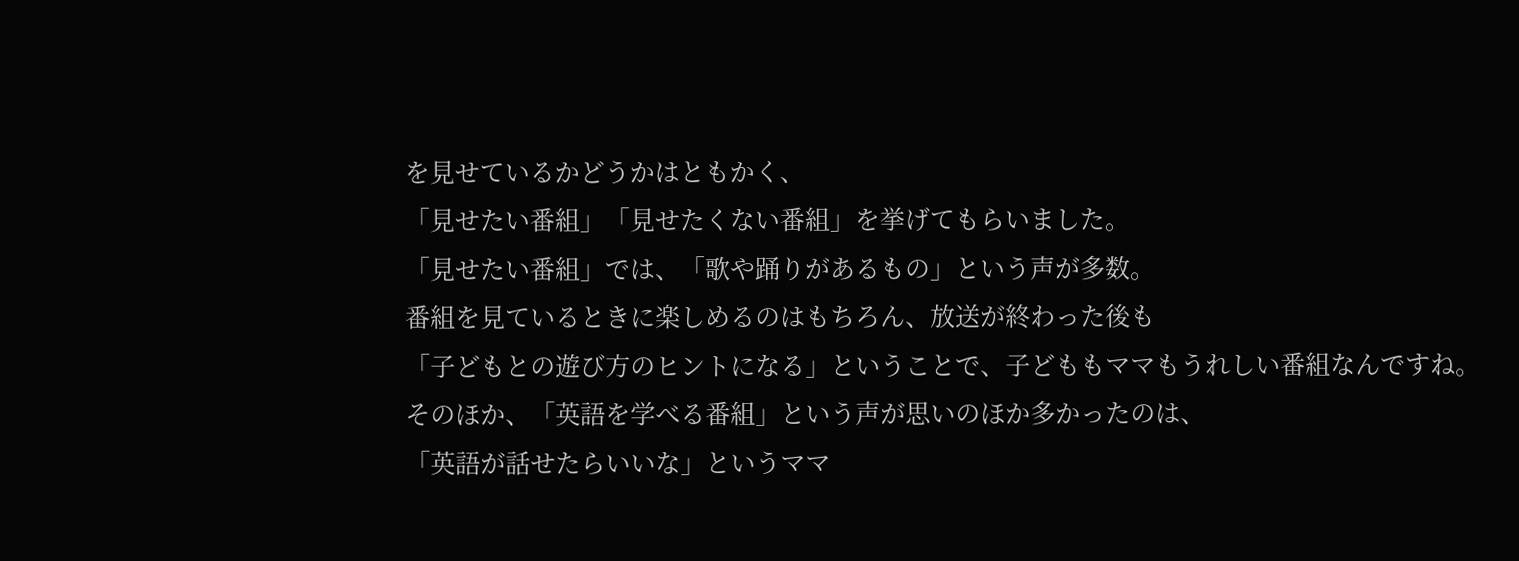を見せているかどうかはともかく、
「見せたい番組」「見せたくない番組」を挙げてもらいました。
「見せたい番組」では、「歌や踊りがあるもの」という声が多数。
番組を見ているときに楽しめるのはもちろん、放送が終わった後も
「子どもとの遊び方のヒントになる」ということで、子どももママもうれしい番組なんですね。
そのほか、「英語を学べる番組」という声が思いのほか多かったのは、
「英語が話せたらいいな」というママ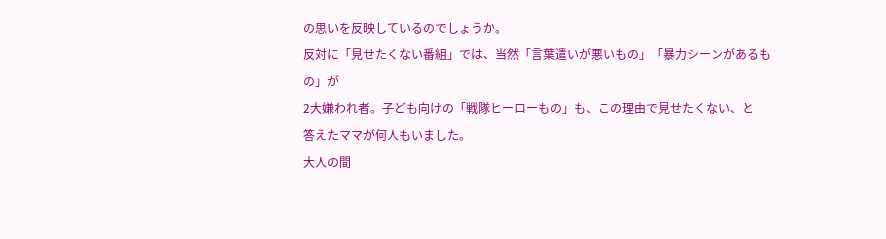の思いを反映しているのでしょうか。
反対に「見せたくない番組」では、当然「言葉遣いが悪いもの」「暴力シーンがあるもの」が
2大嫌われ者。子ども向けの「戦隊ヒーローもの」も、この理由で見せたくない、と
答えたママが何人もいました。
大人の間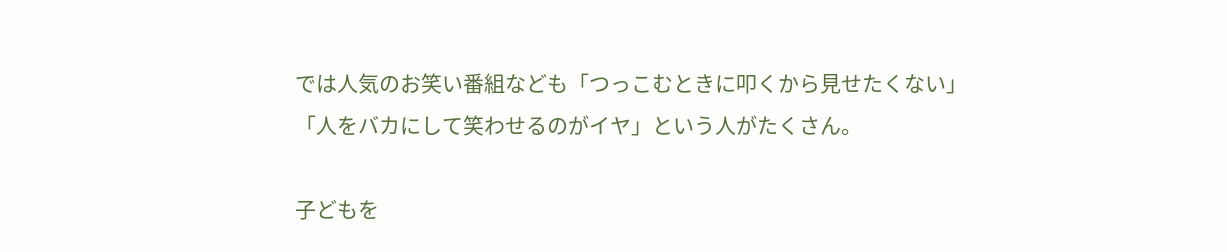では人気のお笑い番組なども「つっこむときに叩くから見せたくない」
「人をバカにして笑わせるのがイヤ」という人がたくさん。

子どもを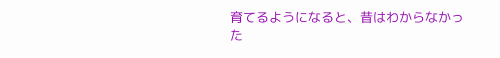育てるようになると、昔はわからなかった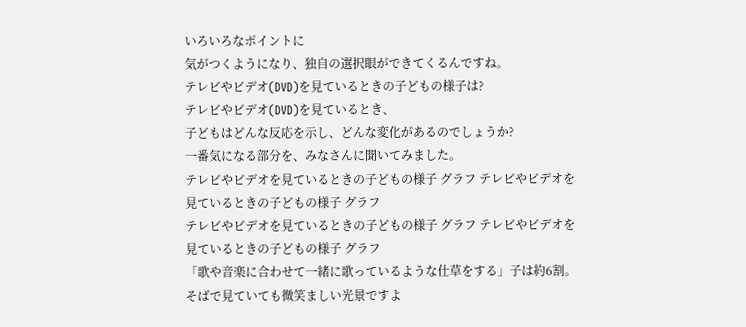いろいろなポイントに
気がつくようになり、独自の選択眼ができてくるんですね。
テレビやビデオ(DVD)を見ているときの子どもの様子は?
テレビやビデオ(DVD)を見ているとき、
子どもはどんな反応を示し、どんな変化があるのでしょうか?
一番気になる部分を、みなさんに聞いてみました。
テレビやビデオを見ているときの子どもの様子 グラフ テレビやビデオを見ているときの子どもの様子 グラフ
テレビやビデオを見ているときの子どもの様子 グラフ テレビやビデオを見ているときの子どもの様子 グラフ
「歌や音楽に合わせて一緒に歌っているような仕草をする」子は約6割。
そばで見ていても微笑ましい光景ですよ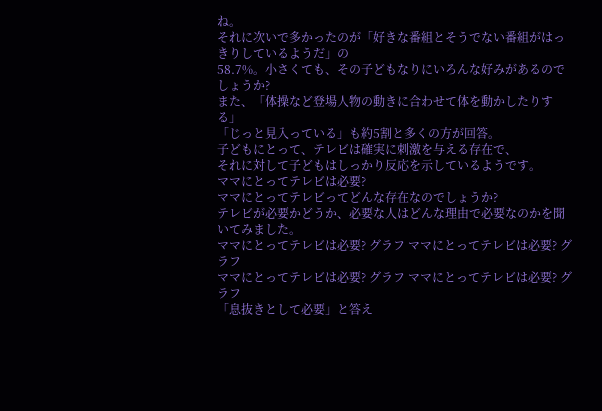ね。
それに次いで多かったのが「好きな番組とそうでない番組がはっきりしているようだ」の
58.7%。小さくても、その子どもなりにいろんな好みがあるのでしょうか?
また、「体操など登場人物の動きに合わせて体を動かしたりする」
「じっと見入っている」も約5割と多くの方が回答。
子どもにとって、テレビは確実に刺激を与える存在で、
それに対して子どもはしっかり反応を示しているようです。
ママにとってテレビは必要?
ママにとってテレビってどんな存在なのでしょうか?
テレビが必要かどうか、必要な人はどんな理由で必要なのかを聞いてみました。
ママにとってテレビは必要? グラフ ママにとってテレビは必要? グラフ
ママにとってテレビは必要? グラフ ママにとってテレビは必要? グラフ
「息抜きとして必要」と答え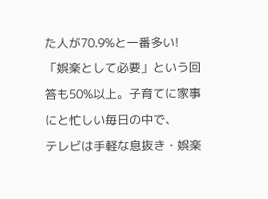た人が70.9%と一番多い!
「娯楽として必要」という回答も50%以上。子育てに家事にと忙しい毎日の中で、
テレビは手軽な息抜き・娯楽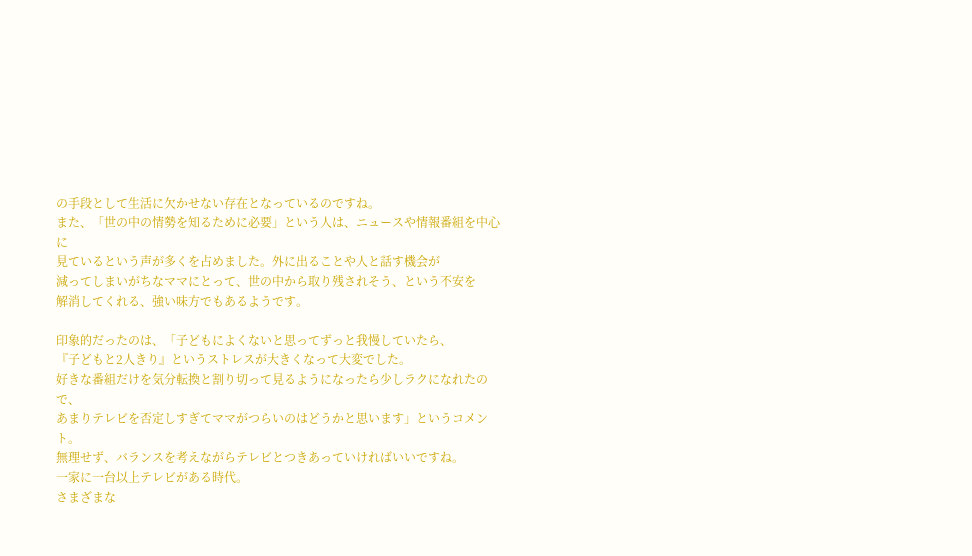の手段として生活に欠かせない存在となっているのですね。
また、「世の中の情勢を知るために必要」という人は、ニュースや情報番組を中心に
見ているという声が多くを占めました。外に出ることや人と話す機会が
減ってしまいがちなママにとって、世の中から取り残されそう、という不安を
解消してくれる、強い味方でもあるようです。

印象的だったのは、「子どもによくないと思ってずっと我慢していたら、
『子どもと2人きり』というストレスが大きくなって大変でした。
好きな番組だけを気分転換と割り切って見るようになったら少しラクになれたので、
あまりテレビを否定しすぎてママがつらいのはどうかと思います」というコメント。
無理せず、バランスを考えながらテレビとつきあっていければいいですね。
一家に一台以上テレビがある時代。
さまざまな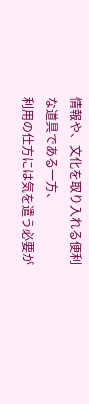情報や、文化を取り入れる便利な道具である一方、
利用の仕方には気を遣う必要が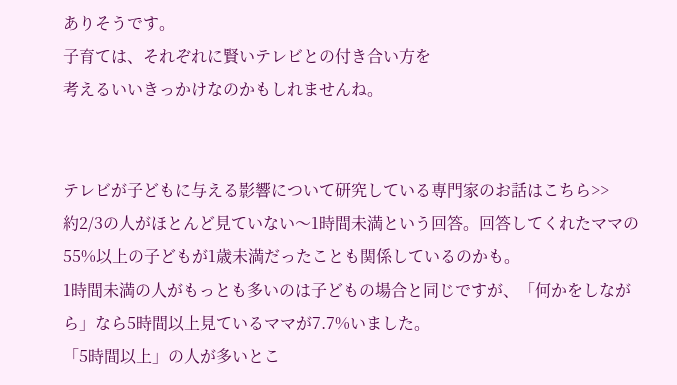ありそうです。
子育ては、それぞれに賢いテレビとの付き合い方を
考えるいいきっかけなのかもしれませんね。


テレビが子どもに与える影響について研究している専門家のお話はこちら>>
約2/3の人がほとんど見ていない〜1時間未満という回答。回答してくれたママの55%以上の子どもが1歳未満だったことも関係しているのかも。
1時間未満の人がもっとも多いのは子どもの場合と同じですが、「何かをしながら」なら5時間以上見ているママが7.7%いました。
「5時間以上」の人が多いとこ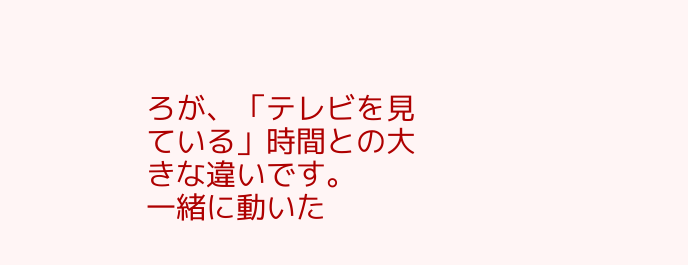ろが、「テレビを見ている」時間との大きな違いです。
一緒に動いた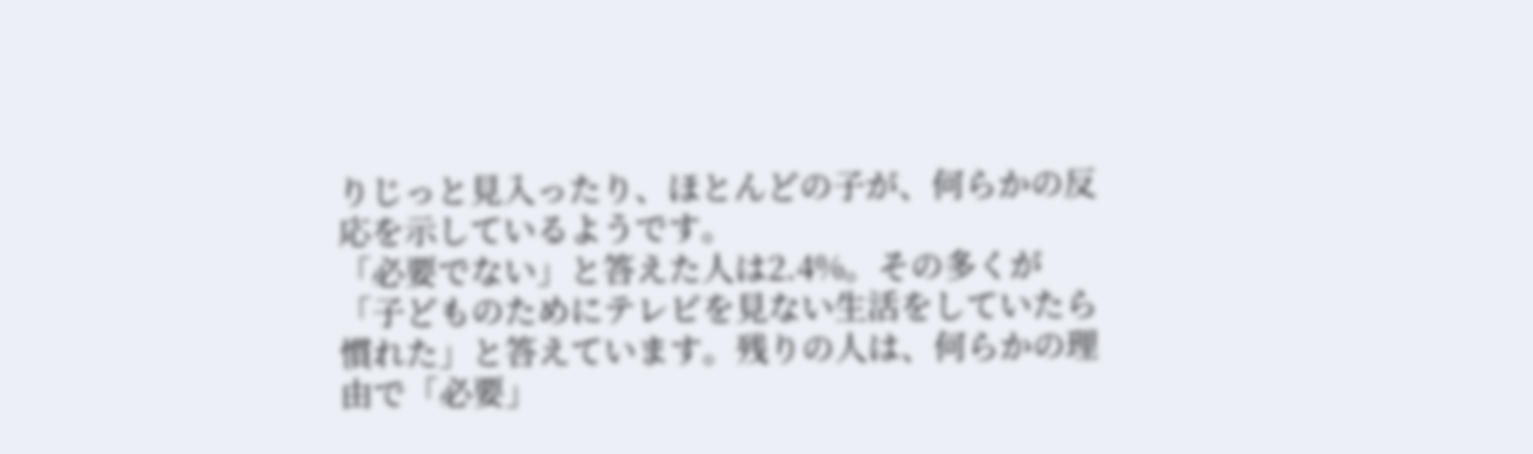りじっと見入ったり、ほとんどの子が、何らかの反応を示しているようです。
「必要でない」と答えた人は2.4%。その多くが「子どものためにテレビを見ない生活をしていたら慣れた」と答えています。残りの人は、何らかの理由で「必要」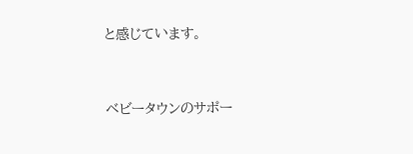と感じています。


ベビータウンのサポー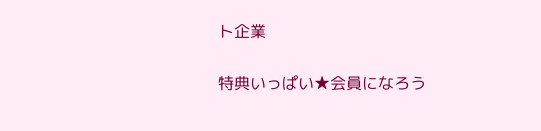ト企業

特典いっぱい★会員になろう